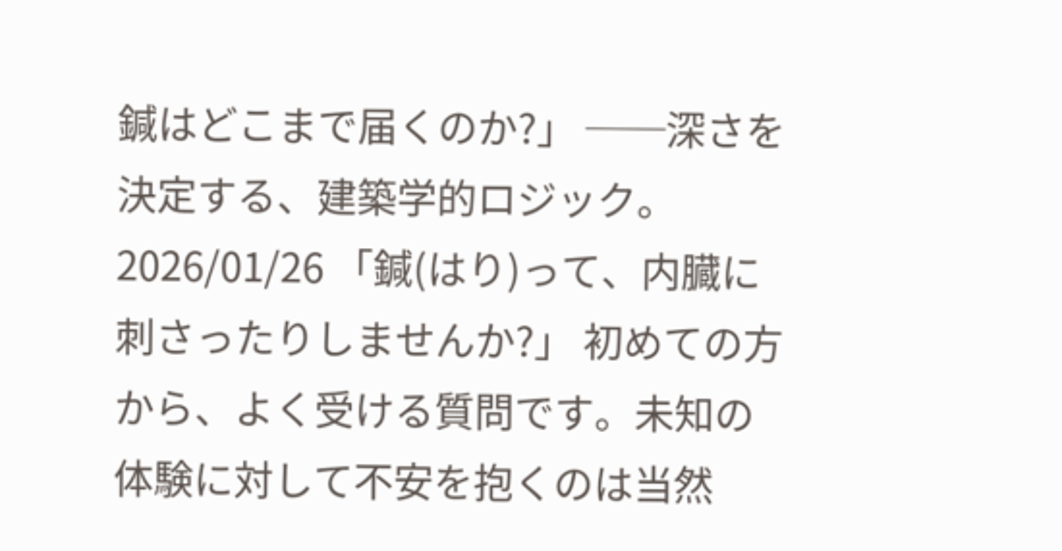鍼はどこまで届くのか?」 ──深さを決定する、建築学的ロジック。 2026/01/26 「鍼(はり)って、内臓に刺さったりしませんか?」 初めての方から、よく受ける質問です。未知の体験に対して不安を抱くのは当然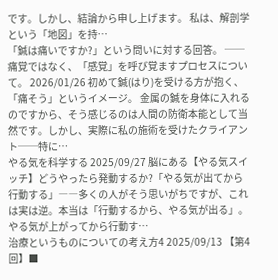です。しかし、結論から申し上げます。 私は、解剖学という「地図」を持…
「鍼は痛いですか?」という問いに対する回答。 ──痛覚ではなく、「感覚」を呼び覚ますプロセスについて。 2026/01/26 初めて鍼(はり)を受ける方が抱く、「痛そう」というイメージ。 金属の鍼を身体に入れるのですから、そう感じるのは人間の防衛本能として当然です。しかし、実際に私の施術を受けたクライアント──特に…
やる気を科学する 2025/09/27 脳にある【やる気スイッチ】どうやったら発動するか?「やる気が出てから行動する」――多くの人がそう思いがちですが、これは実は逆。本当は「行動するから、やる気が出る」。やる気が上がってから行動す…
治療というものについての考え方4 2025/09/13 【第4回】■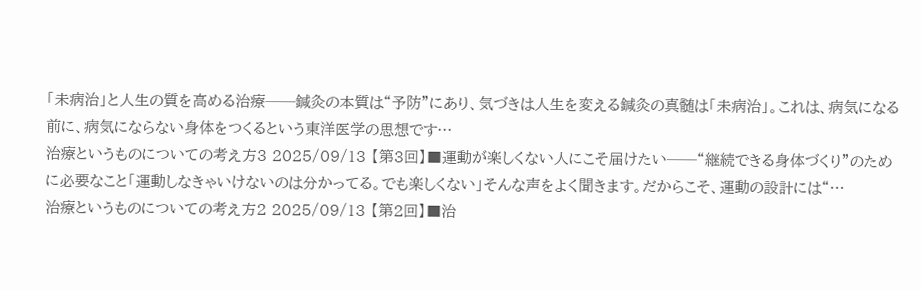「未病治」と人生の質を高める治療──鍼灸の本質は“予防”にあり、気づきは人生を変える鍼灸の真髄は「未病治」。これは、病気になる前に、病気にならない身体をつくるという東洋医学の思想です…
治療というものについての考え方3 2025/09/13 【第3回】■運動が楽しくない人にこそ届けたい──“継続できる身体づくり”のために必要なこと「運動しなきゃいけないのは分かってる。でも楽しくない」そんな声をよく聞きます。だからこそ、運動の設計には“…
治療というものについての考え方2 2025/09/13 【第2回】■治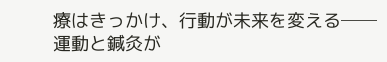療はきっかけ、行動が未来を変える──運動と鍼灸が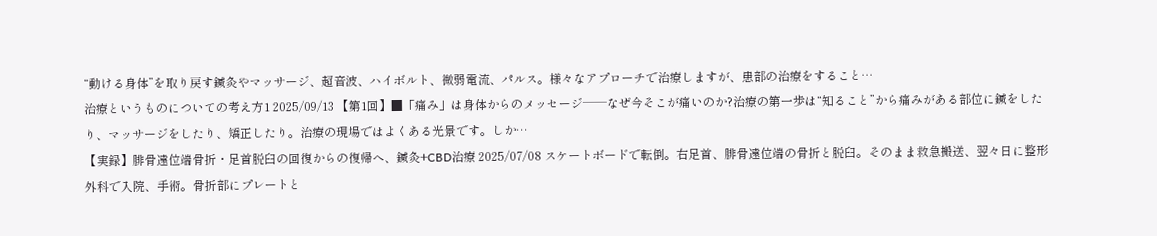“動ける身体”を取り戻す鍼灸やマッサージ、超音波、ハイボルト、微弱電流、パルス。様々なアプローチで治療しますが、患部の治療をすること…
治療というものについての考え方1 2025/09/13 【第1回】■「痛み」は身体からのメッセージ──なぜ今そこが痛いのか?治療の第一歩は“知ること”から痛みがある部位に鍼をしたり、マッサージをしたり、矯正したり。治療の現場ではよくある光景です。しか…
【実録】腓骨遠位端骨折・足首脱臼の回復からの復帰へ、鍼灸+CBD治療 2025/07/08 スケートボードで転倒。右足首、腓骨遠位端の骨折と脱臼。そのまま救急搬送、翌々日に整形外科で入院、手術。骨折部にプレートと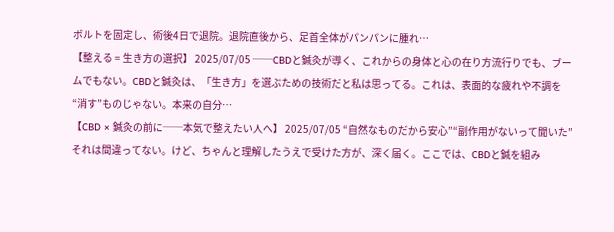ボルトを固定し、術後4日で退院。退院直後から、足首全体がパンパンに腫れ…
【整える = 生き方の選択】 2025/07/05 ──CBDと鍼灸が導く、これからの身体と心の在り方流行りでも、ブームでもない。CBDと鍼灸は、「生き方」を選ぶための技術だと私は思ってる。これは、表面的な疲れや不調を“消す”ものじゃない。本来の自分…
【CBD × 鍼灸の前に──本気で整えたい人へ】 2025/07/05 “自然なものだから安心”“副作用がないって聞いた”それは間違ってない。けど、ちゃんと理解したうえで受けた方が、深く届く。ここでは、CBDと鍼を組み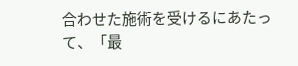合わせた施術を受けるにあたって、「最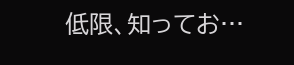低限、知ってお…